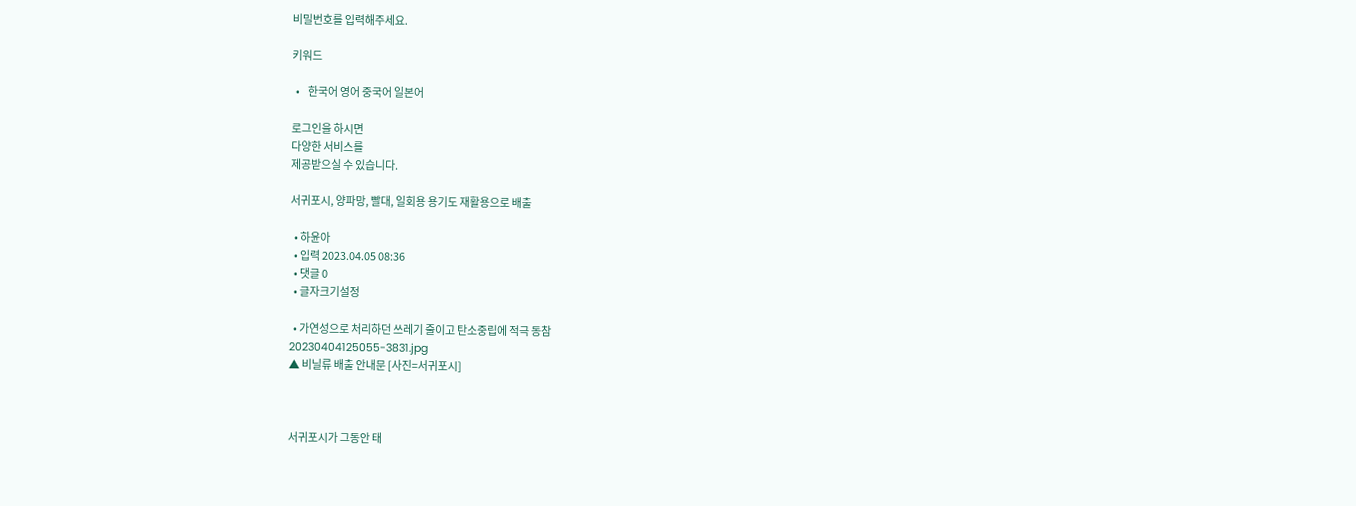비밀번호를 입력해주세요.

키워드

  •    한국어 영어 중국어 일본어

로그인을 하시면
다양한 서비스를
제공받으실 수 있습니다.

서귀포시, 양파망, 빨대, 일회용 용기도 재활용으로 배출

  • 하윤아
  • 입력 2023.04.05 08:36
  • 댓글 0
  • 글자크기설정

  • 가연성으로 처리하던 쓰레기 줄이고 탄소중립에 적극 동참
20230404125055-3831.jpg
▲ 비닐류 배출 안내문 [사진=서귀포시]



서귀포시가 그동안 태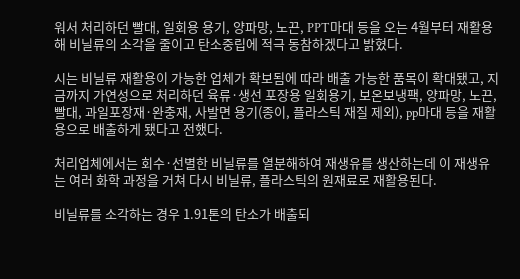워서 처리하던 빨대, 일회용 용기, 양파망, 노끈, PPT마대 등을 오는 4월부터 재활용 해 비닐류의 소각을 줄이고 탄소중립에 적극 동참하겠다고 밝혔다.

시는 비닐류 재활용이 가능한 업체가 확보됨에 따라 배출 가능한 품목이 확대됐고, 지금까지 가연성으로 처리하던 육류·생선 포장용 일회용기, 보온보냉팩, 양파망, 노끈, 빨대, 과일포장재·완충재, 사발면 용기(종이, 플라스틱 재질 제외), pp마대 등을 재활용으로 배출하게 됐다고 전했다.

처리업체에서는 회수·선별한 비닐류를 열분해하여 재생유를 생산하는데 이 재생유는 여러 화학 과정을 거쳐 다시 비닐류, 플라스틱의 원재료로 재활용된다.

비닐류를 소각하는 경우 1.91톤의 탄소가 배출되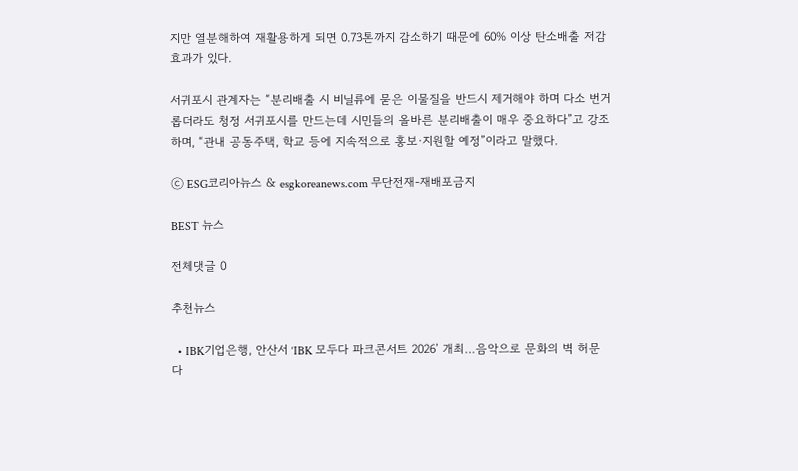지만 열분해하여 재활용하게 되면 0.73톤까지 감소하기 때문에 60% 이상 탄소배출 저감 효과가 있다.

서귀포시 관계자는 “분리배출 시 비닐류에 묻은 이물질을 반드시 제거해야 하며 다소 번거롭더라도 청정 서귀포시를 만드는데 시민들의 올바른 분리배출이 매우 중요하다”고 강조하며, “관내 공동주택, 학교 등에 지속적으로 홍보·지원할 예정”이라고 말했다.

ⓒ ESG코리아뉴스 & esgkoreanews.com 무단전재-재배포금지

BEST 뉴스

전체댓글 0

추천뉴스

  • IBK기업은행, 안산서 ‘IBK 모두다 파크콘서트 2026’ 개최…음악으로 문화의 벽 허문다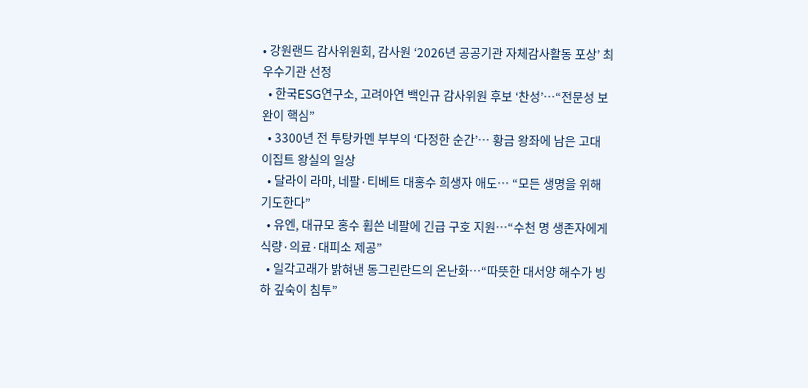• 강원랜드 감사위원회, 감사원 ‘2026년 공공기관 자체감사활동 포상’ 최우수기관 선정
  • 한국ESG연구소, 고려아연 백인규 감사위원 후보 ‘찬성’…“전문성 보완이 핵심”
  • 3300년 전 투탕카멘 부부의 ‘다정한 순간’… 황금 왕좌에 남은 고대 이집트 왕실의 일상
  • 달라이 라마, 네팔·티베트 대홍수 희생자 애도… “모든 생명을 위해 기도한다”
  • 유엔, 대규모 홍수 휩쓴 네팔에 긴급 구호 지원…“수천 명 생존자에게 식량·의료·대피소 제공”
  • 일각고래가 밝혀낸 동그린란드의 온난화…“따뜻한 대서양 해수가 빙하 깊숙이 침투”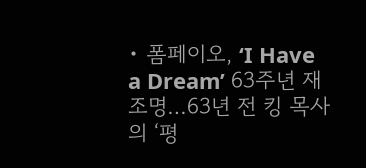• 폼페이오, ‘I Have a Dream’ 63주년 재조명…63년 전 킹 목사의 ‘평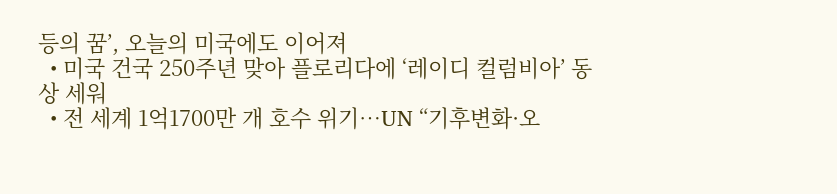등의 꿈’, 오늘의 미국에도 이어져
  • 미국 건국 250주년 맞아 플로리다에 ‘레이디 컬럼비아’ 동상 세워
  • 전 세계 1억1700만 개 호수 위기…UN “기후변화·오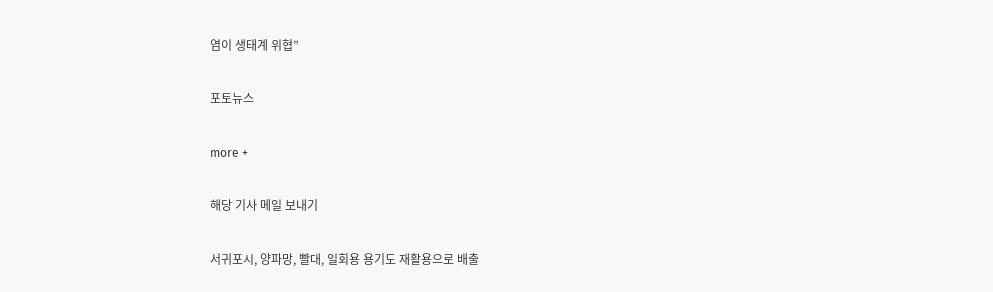염이 생태계 위협”

포토뉴스

more +

해당 기사 메일 보내기

서귀포시, 양파망, 빨대, 일회용 용기도 재활용으로 배출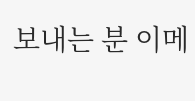보내는 분 이메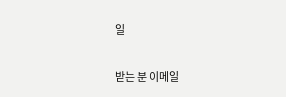일

받는 분 이메일